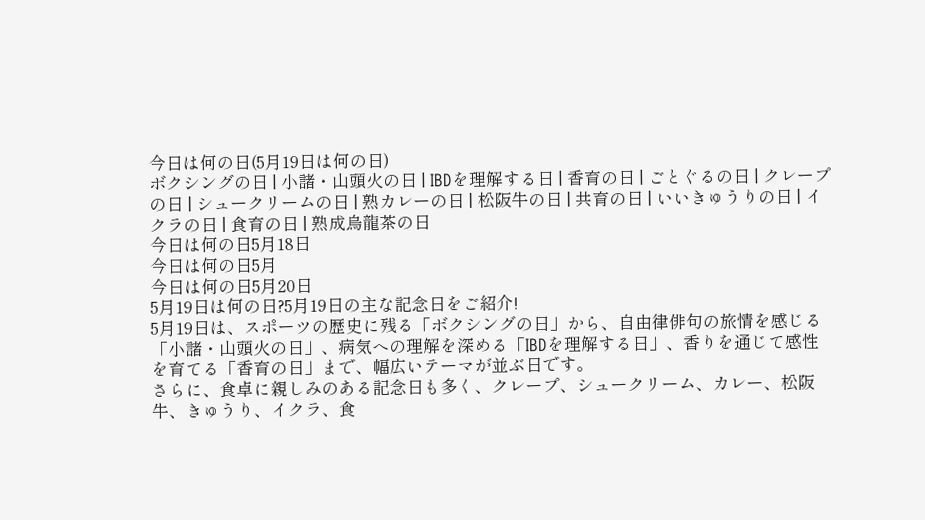今日は何の日(5月19日は何の日)
ボクシングの日 | 小諸・山頭火の日 | IBDを理解する日 | 香育の日 | ごとぐるの日 | クレープの日 | シュークリームの日 | 熟カレーの日 | 松阪牛の日 | 共育の日 | いいきゅうりの日 | イクラの日 | 食育の日 | 熟成烏龍茶の日
今日は何の日5月18日
今日は何の日5月
今日は何の日5月20日
5月19日は何の日?5月19日の主な記念日をご紹介!
5月19日は、スポーツの歴史に残る「ボクシングの日」から、自由律俳句の旅情を感じる「小諸・山頭火の日」、病気への理解を深める「IBDを理解する日」、香りを通じて感性を育てる「香育の日」まで、幅広いテーマが並ぶ日です。
さらに、食卓に親しみのある記念日も多く、クレープ、シュークリーム、カレー、松阪牛、きゅうり、イクラ、食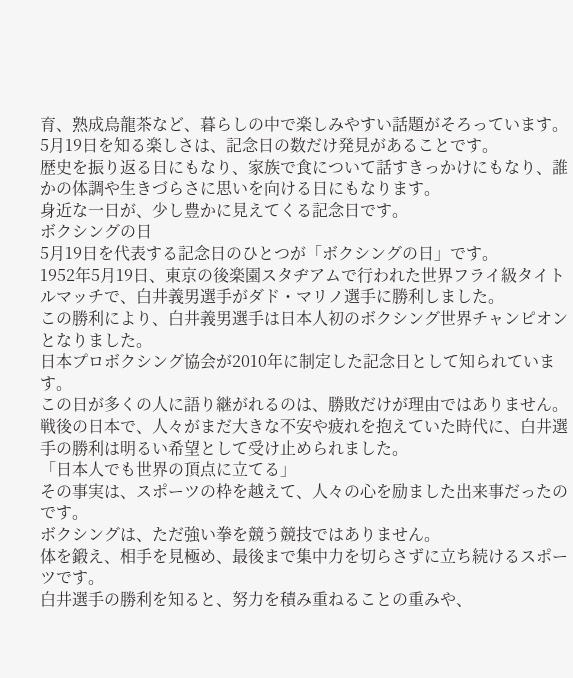育、熟成烏龍茶など、暮らしの中で楽しみやすい話題がそろっています。
5月19日を知る楽しさは、記念日の数だけ発見があることです。
歴史を振り返る日にもなり、家族で食について話すきっかけにもなり、誰かの体調や生きづらさに思いを向ける日にもなります。
身近な一日が、少し豊かに見えてくる記念日です。
ボクシングの日
5月19日を代表する記念日のひとつが「ボクシングの日」です。
1952年5月19日、東京の後楽園スタヂアムで行われた世界フライ級タイトルマッチで、白井義男選手がダド・マリノ選手に勝利しました。
この勝利により、白井義男選手は日本人初のボクシング世界チャンピオンとなりました。
日本プロボクシング協会が2010年に制定した記念日として知られています。
この日が多くの人に語り継がれるのは、勝敗だけが理由ではありません。
戦後の日本で、人々がまだ大きな不安や疲れを抱えていた時代に、白井選手の勝利は明るい希望として受け止められました。
「日本人でも世界の頂点に立てる」
その事実は、スポーツの枠を越えて、人々の心を励ました出来事だったのです。
ボクシングは、ただ強い拳を競う競技ではありません。
体を鍛え、相手を見極め、最後まで集中力を切らさずに立ち続けるスポーツです。
白井選手の勝利を知ると、努力を積み重ねることの重みや、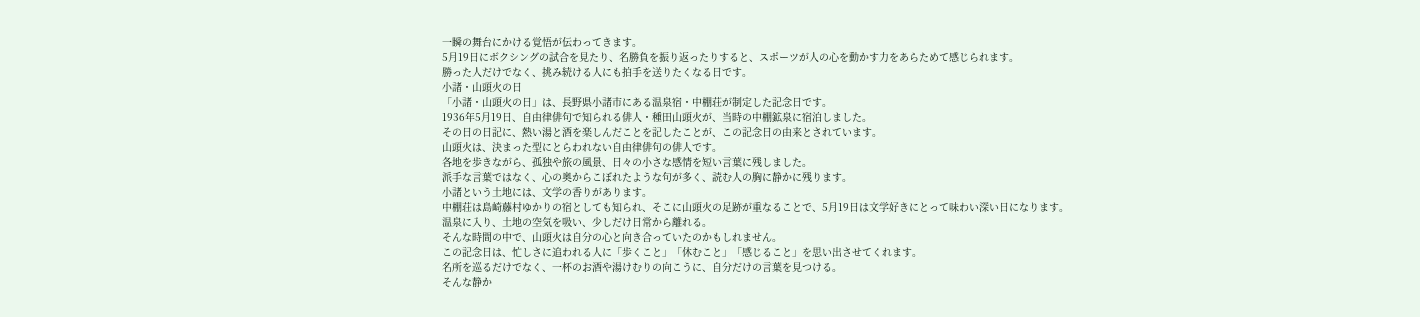一瞬の舞台にかける覚悟が伝わってきます。
5月19日にボクシングの試合を見たり、名勝負を振り返ったりすると、スポーツが人の心を動かす力をあらためて感じられます。
勝った人だけでなく、挑み続ける人にも拍手を送りたくなる日です。
小諸・山頭火の日
「小諸・山頭火の日」は、長野県小諸市にある温泉宿・中棚荘が制定した記念日です。
1936年5月19日、自由律俳句で知られる俳人・種田山頭火が、当時の中棚鉱泉に宿泊しました。
その日の日記に、熱い湯と酒を楽しんだことを記したことが、この記念日の由来とされています。
山頭火は、決まった型にとらわれない自由律俳句の俳人です。
各地を歩きながら、孤独や旅の風景、日々の小さな感情を短い言葉に残しました。
派手な言葉ではなく、心の奥からこぼれたような句が多く、読む人の胸に静かに残ります。
小諸という土地には、文学の香りがあります。
中棚荘は島崎藤村ゆかりの宿としても知られ、そこに山頭火の足跡が重なることで、5月19日は文学好きにとって味わい深い日になります。
温泉に入り、土地の空気を吸い、少しだけ日常から離れる。
そんな時間の中で、山頭火は自分の心と向き合っていたのかもしれません。
この記念日は、忙しさに追われる人に「歩くこと」「休むこと」「感じること」を思い出させてくれます。
名所を巡るだけでなく、一杯のお酒や湯けむりの向こうに、自分だけの言葉を見つける。
そんな静か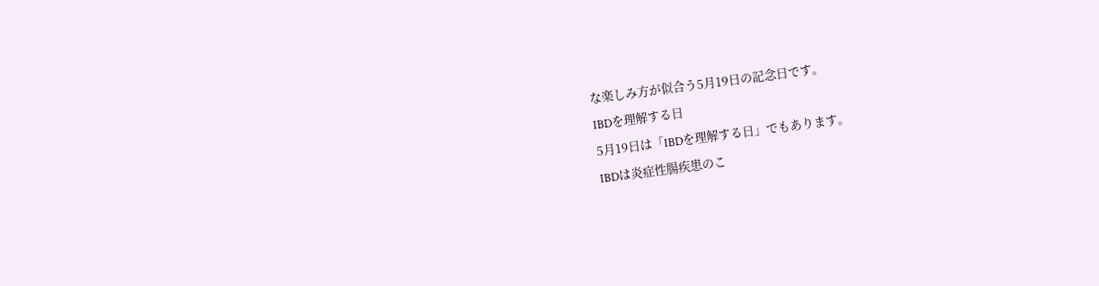な楽しみ方が似合う5月19日の記念日です。
IBDを理解する日
5月19日は「IBDを理解する日」でもあります。
IBDは炎症性腸疾患のこ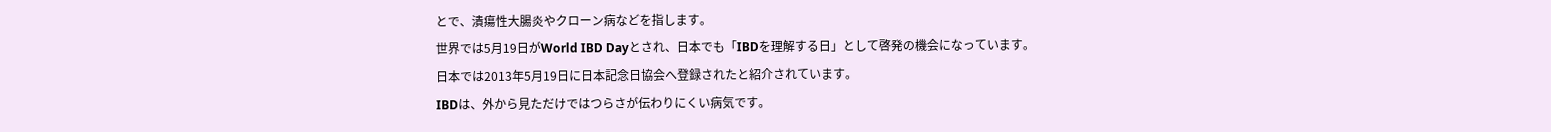とで、潰瘍性大腸炎やクローン病などを指します。
世界では5月19日がWorld IBD Dayとされ、日本でも「IBDを理解する日」として啓発の機会になっています。
日本では2013年5月19日に日本記念日協会へ登録されたと紹介されています。
IBDは、外から見ただけではつらさが伝わりにくい病気です。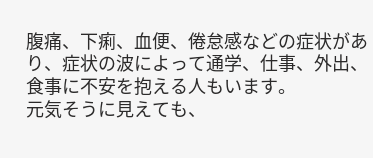腹痛、下痢、血便、倦怠感などの症状があり、症状の波によって通学、仕事、外出、食事に不安を抱える人もいます。
元気そうに見えても、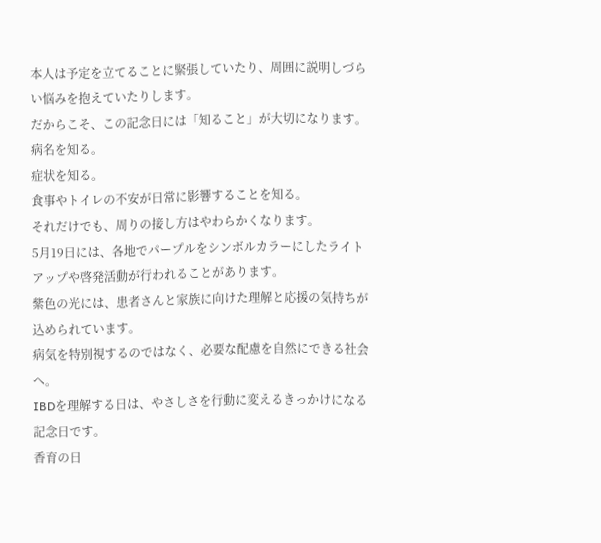本人は予定を立てることに緊張していたり、周囲に説明しづらい悩みを抱えていたりします。
だからこそ、この記念日には「知ること」が大切になります。
病名を知る。
症状を知る。
食事やトイレの不安が日常に影響することを知る。
それだけでも、周りの接し方はやわらかくなります。
5月19日には、各地でパープルをシンボルカラーにしたライトアップや啓発活動が行われることがあります。
紫色の光には、患者さんと家族に向けた理解と応援の気持ちが込められています。
病気を特別視するのではなく、必要な配慮を自然にできる社会へ。
IBDを理解する日は、やさしさを行動に変えるきっかけになる記念日です。
香育の日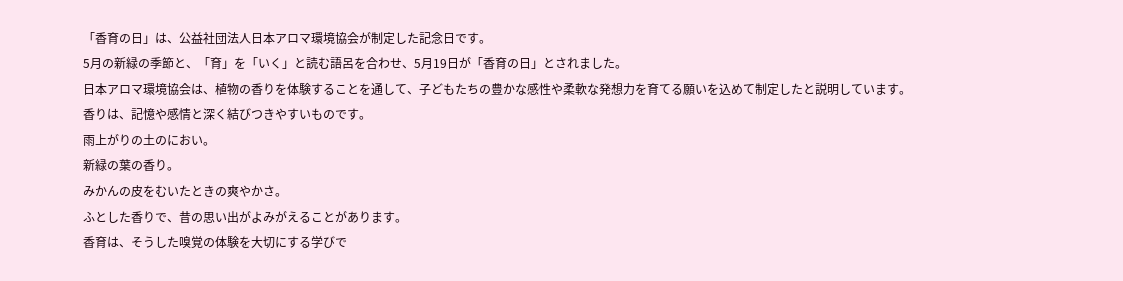「香育の日」は、公益社団法人日本アロマ環境協会が制定した記念日です。
5月の新緑の季節と、「育」を「いく」と読む語呂を合わせ、5月19日が「香育の日」とされました。
日本アロマ環境協会は、植物の香りを体験することを通して、子どもたちの豊かな感性や柔軟な発想力を育てる願いを込めて制定したと説明しています。
香りは、記憶や感情と深く結びつきやすいものです。
雨上がりの土のにおい。
新緑の葉の香り。
みかんの皮をむいたときの爽やかさ。
ふとした香りで、昔の思い出がよみがえることがあります。
香育は、そうした嗅覚の体験を大切にする学びで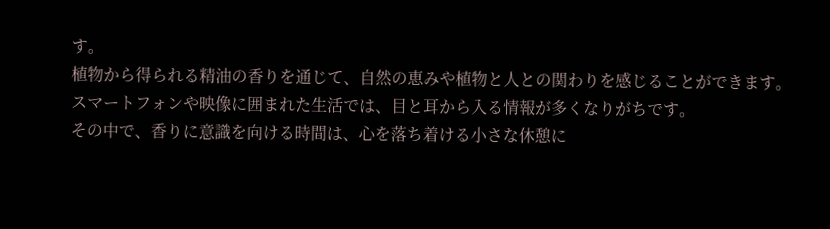す。
植物から得られる精油の香りを通じて、自然の恵みや植物と人との関わりを感じることができます。
スマートフォンや映像に囲まれた生活では、目と耳から入る情報が多くなりがちです。
その中で、香りに意識を向ける時間は、心を落ち着ける小さな休憩に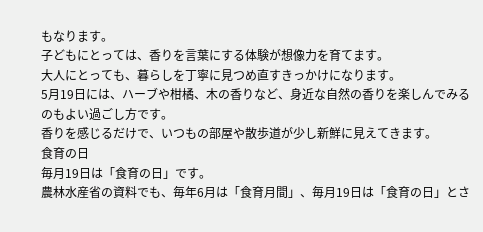もなります。
子どもにとっては、香りを言葉にする体験が想像力を育てます。
大人にとっても、暮らしを丁寧に見つめ直すきっかけになります。
5月19日には、ハーブや柑橘、木の香りなど、身近な自然の香りを楽しんでみるのもよい過ごし方です。
香りを感じるだけで、いつもの部屋や散歩道が少し新鮮に見えてきます。
食育の日
毎月19日は「食育の日」です。
農林水産省の資料でも、毎年6月は「食育月間」、毎月19日は「食育の日」とさ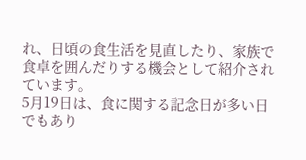れ、日頃の食生活を見直したり、家族で食卓を囲んだりする機会として紹介されています。
5月19日は、食に関する記念日が多い日でもあり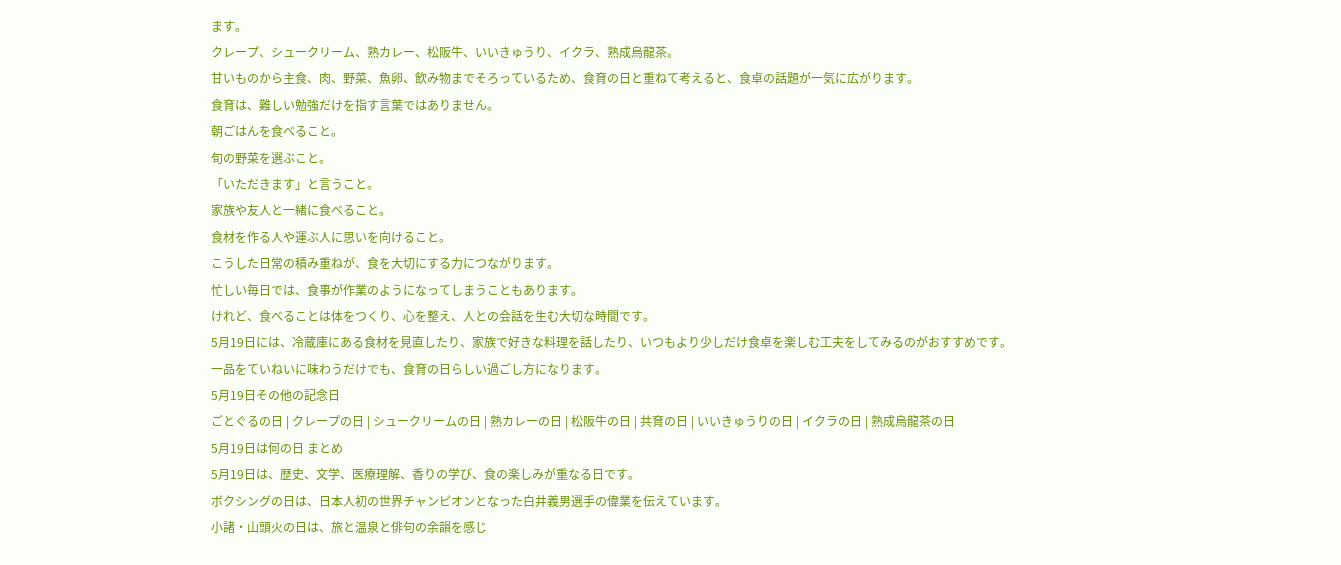ます。
クレープ、シュークリーム、熟カレー、松阪牛、いいきゅうり、イクラ、熟成烏龍茶。
甘いものから主食、肉、野菜、魚卵、飲み物までそろっているため、食育の日と重ねて考えると、食卓の話題が一気に広がります。
食育は、難しい勉強だけを指す言葉ではありません。
朝ごはんを食べること。
旬の野菜を選ぶこと。
「いただきます」と言うこと。
家族や友人と一緒に食べること。
食材を作る人や運ぶ人に思いを向けること。
こうした日常の積み重ねが、食を大切にする力につながります。
忙しい毎日では、食事が作業のようになってしまうこともあります。
けれど、食べることは体をつくり、心を整え、人との会話を生む大切な時間です。
5月19日には、冷蔵庫にある食材を見直したり、家族で好きな料理を話したり、いつもより少しだけ食卓を楽しむ工夫をしてみるのがおすすめです。
一品をていねいに味わうだけでも、食育の日らしい過ごし方になります。
5月19日その他の記念日
ごとぐるの日 | クレープの日 | シュークリームの日 | 熟カレーの日 | 松阪牛の日 | 共育の日 | いいきゅうりの日 | イクラの日 | 熟成烏龍茶の日
5月19日は何の日 まとめ
5月19日は、歴史、文学、医療理解、香りの学び、食の楽しみが重なる日です。
ボクシングの日は、日本人初の世界チャンピオンとなった白井義男選手の偉業を伝えています。
小諸・山頭火の日は、旅と温泉と俳句の余韻を感じ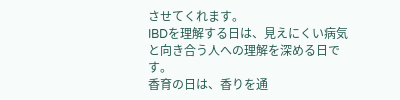させてくれます。
IBDを理解する日は、見えにくい病気と向き合う人への理解を深める日です。
香育の日は、香りを通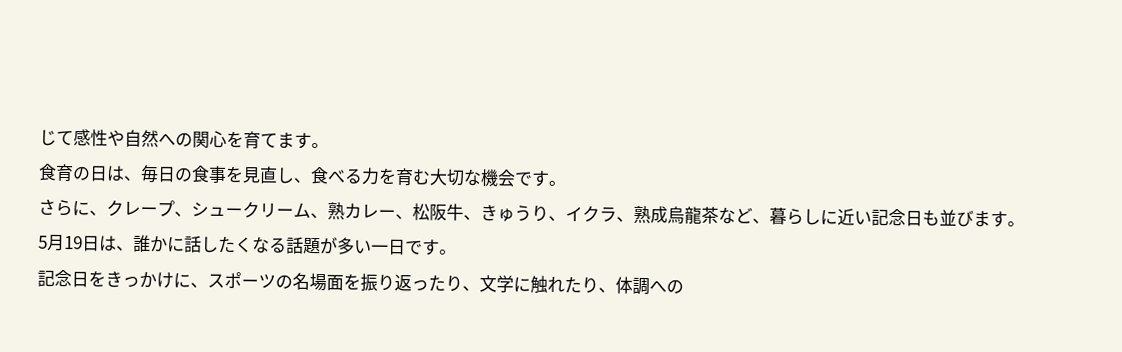じて感性や自然への関心を育てます。
食育の日は、毎日の食事を見直し、食べる力を育む大切な機会です。
さらに、クレープ、シュークリーム、熟カレー、松阪牛、きゅうり、イクラ、熟成烏龍茶など、暮らしに近い記念日も並びます。
5月19日は、誰かに話したくなる話題が多い一日です。
記念日をきっかけに、スポーツの名場面を振り返ったり、文学に触れたり、体調への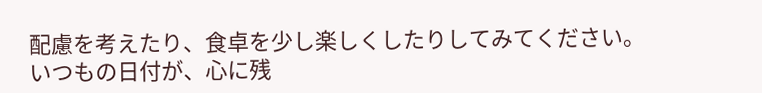配慮を考えたり、食卓を少し楽しくしたりしてみてください。
いつもの日付が、心に残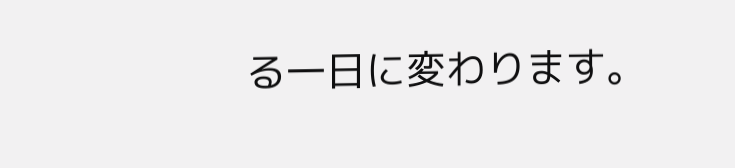る一日に変わります。